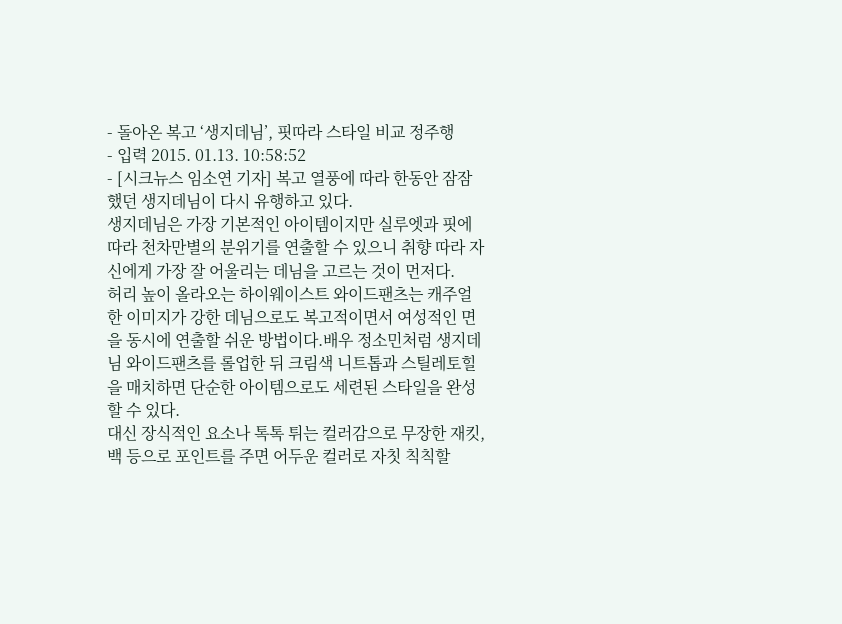- 돌아온 복고 ‘생지데님’, 핏따라 스타일 비교 정주행
- 입력 2015. 01.13. 10:58:52
- [시크뉴스 임소연 기자] 복고 열풍에 따라 한동안 잠잠했던 생지데님이 다시 유행하고 있다.
생지데님은 가장 기본적인 아이템이지만 실루엣과 핏에 따라 천차만별의 분위기를 연출할 수 있으니 취향 따라 자신에게 가장 잘 어울리는 데님을 고르는 것이 먼저다.
허리 높이 올라오는 하이웨이스트 와이드팬츠는 캐주얼한 이미지가 강한 데님으로도 복고적이면서 여성적인 면을 동시에 연출할 쉬운 방법이다.배우 정소민처럼 생지데님 와이드팬츠를 롤업한 뒤 크림색 니트톱과 스틸레토힐을 매치하면 단순한 아이템으로도 세련된 스타일을 완성할 수 있다.
대신 장식적인 요소나 톡톡 튀는 컬러감으로 무장한 재킷, 백 등으로 포인트를 주면 어두운 컬러로 자칫 칙칙할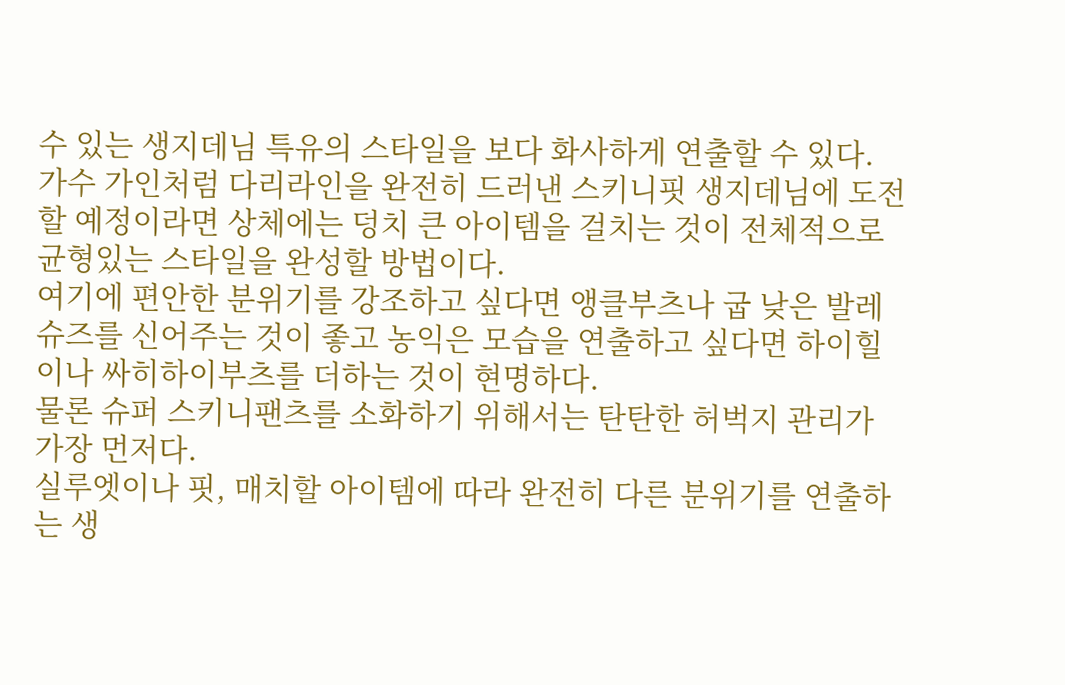수 있는 생지데님 특유의 스타일을 보다 화사하게 연출할 수 있다.
가수 가인처럼 다리라인을 완전히 드러낸 스키니핏 생지데님에 도전할 예정이라면 상체에는 덩치 큰 아이템을 걸치는 것이 전체적으로 균형있는 스타일을 완성할 방법이다.
여기에 편안한 분위기를 강조하고 싶다면 앵클부츠나 굽 낮은 발레슈즈를 신어주는 것이 좋고 농익은 모습을 연출하고 싶다면 하이힐이나 싸히하이부츠를 더하는 것이 현명하다.
물론 슈퍼 스키니팬츠를 소화하기 위해서는 탄탄한 허벅지 관리가 가장 먼저다.
실루엣이나 핏, 매치할 아이템에 따라 완전히 다른 분위기를 연출하는 생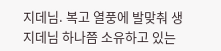지데님. 복고 열풍에 발맞춰 생지데님 하나쯤 소유하고 있는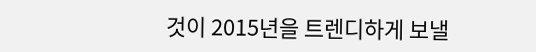것이 2015년을 트렌디하게 보낼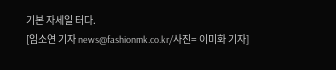기본 자세일 터다.
[임소연 기자 news@fashionmk.co.kr/사진= 이미화 기자]